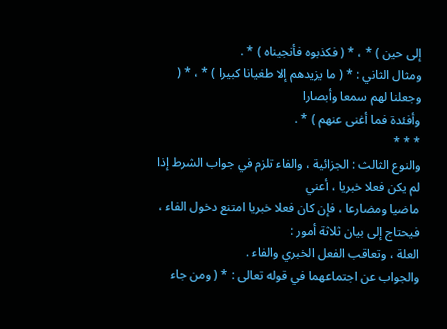إلى حين ) * ، * ( فكذبوه فأنجيناه ) * .
ومثال الثاني : * ( ما يزيدهم إلا طغيانا كبيرا ) * ، * ( وجعلنا لهم سمعا وأبصارا
وأفئدة فما أغنى عنهم ) * .
* * *
والنوع الثالث : الجزائية ، والفاء تلزم في جواب الشرط إذا لم يكن فعلا خبريا ، أعني
ماضيا ومضارعا ، فإن كان فعلا خبريا امتنع دخول الفاء ، فيحتاج إلى بيان ثلاثة أمور :
العلة ، وتعاقب الفعل الخبري والفاء .
والجواب عن اجتماعهما في قوله تعالى : * ( ومن جاء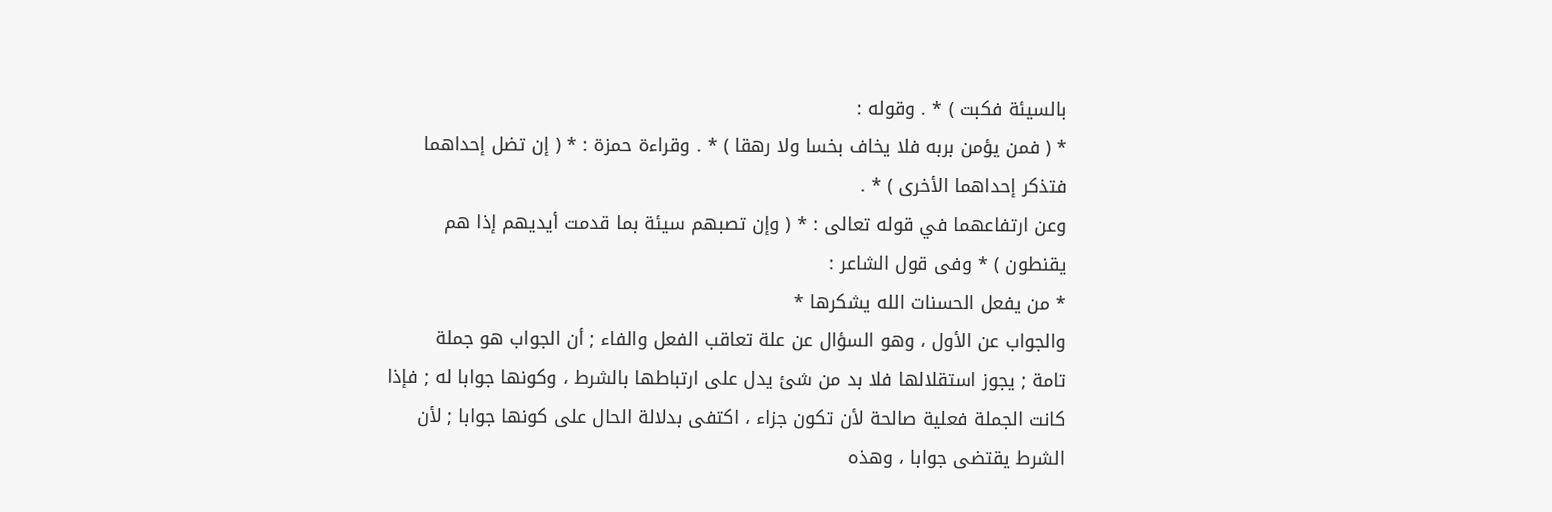بالسيئة فكبت ) * . وقوله :
* ( فمن يؤمن بربه فلا يخاف بخسا ولا رهقا ) * . وقراءة حمزة : * ( إن تضل إحداهما
فتذكر إحداهما الأخرى ) * .
وعن ارتفاعهما في قوله تعالى : * ( وإن تصبهم سيئة بما قدمت أيديهم إذا هم
يقنطون ) * وفى قول الشاعر :
* من يفعل الحسنات الله يشكرها *
والجواب عن الأول ، وهو السؤال عن علة تعاقب الفعل والفاء ; أن الجواب هو جملة
تامة ; يجوز استقلالها فلا بد من شئ يدل على ارتباطها بالشرط ، وكونها جوابا له ; فإذا
كانت الجملة فعلية صالحة لأن تكون جزاء ، اكتفى بدلالة الحال على كونها جوابا ; لأن
الشرط يقتضى جوابا ، وهذه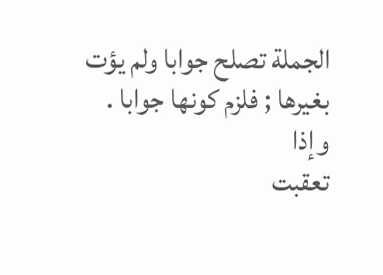الجملة تصلح جوابا ولم يؤت بغيرها ; فلزم كونها جوابا . وإذا
تعقبت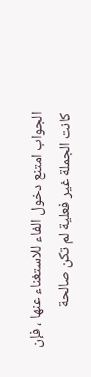الجواب امتنع دخول الفاء للاستغناء عنها ، فإن كانت الجملة غير فعلية لم تكن صالحة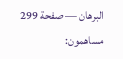البرهان — صفحة 299
مساهمون: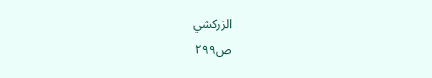الزركشي
ص٢٩٩